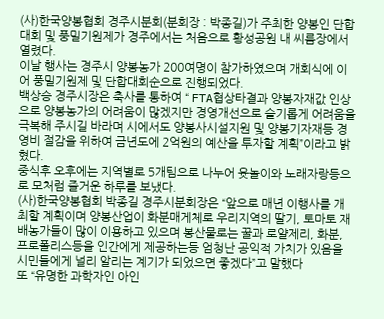(사)한국양봉협회 경주시분회(분회장 : 박종길)가 주최한 양봉인 단합대회 및 풍밀기원제가 경주에서는 처음으로 황성공원 내 씨름장에서 열렸다.
이날 행사는 경주시 양봉농가 200여명이 참가하였으며 개회식에 이어 풍밀기원제 및 단합대회순으로 진행되었다.
백상승 경주시장은 축사를 통하여 “ FTA협상타결과 양봉자재값 인상으로 양봉농가의 어려움이 많겠지만 경영개선으로 슬기롭게 어려움을 극복해 주시길 바라며 시에서도 양봉사시설지원 및 양봉기자재등 경영비 절감을 위하여 금년도에 2억원의 예산을 투자할 계획”이라고 밝혔다.
중식후 오후에는 지역별로 5개팀으로 나누어 윳놀이와 노래자랑등으로 모처럼 즐거운 하루를 보냈다.
(사)한국양봉협회 박종길 경주시분회장은 “앞으로 매년 이행사를 개최할 계획이며 양봉산업이 화분매게체로 우리지역의 딸기, 토마토 재배농가들이 많이 이용하고 있으며 봉산물로는 꿀과 로얄제리, 화분, 프로폴리스등을 인간에게 제공하는등 엄청난 공익적 가치가 있음을 시민들에게 널리 알리는 계기가 되었으면 좋겠다”고 말했다
또 “유명한 과학자인 아인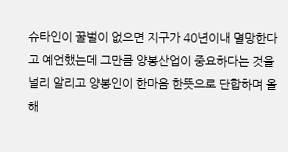슈타인이 꿀벌이 없으면 지구가 40년이내 멸망한다고 예언했는데 그만큼 양봉산업이 중요하다는 것을 널리 알리고 양봉인이 한마음 한뜻으로 단합하며 올해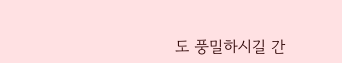도 풍밀하시길 간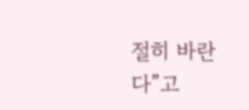절히 바란다”고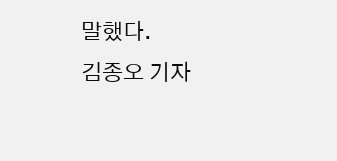말했다.
김종오 기자